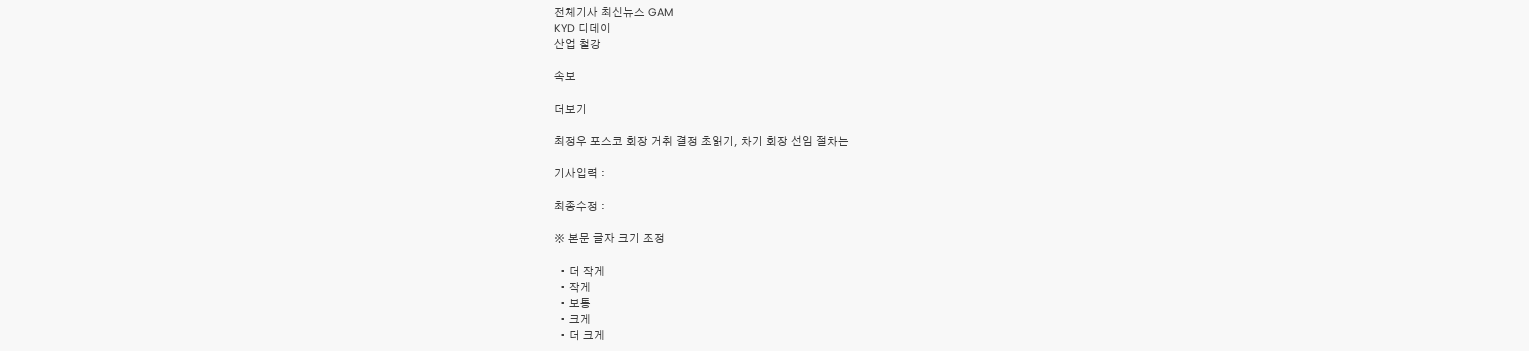전체기사 최신뉴스 GAM
KYD 디데이
산업 철강

속보

더보기

최정우 포스코 회장 거취 결정 초읽기, 차기 회장 선임 절차는

기사입력 :

최종수정 :

※ 본문 글자 크기 조정

  • 더 작게
  • 작게
  • 보통
  • 크게
  • 더 크게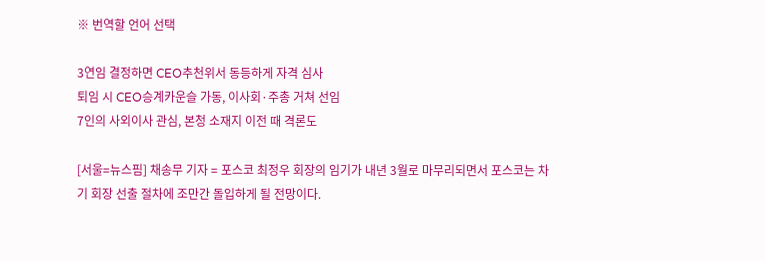※ 번역할 언어 선택

3연임 결정하면 CEO추천위서 동등하게 자격 심사
퇴임 시 CEO승계카운슬 가동, 이사회·주총 거쳐 선임
7인의 사외이사 관심, 본청 소재지 이전 때 격론도

[서울=뉴스핌] 채송무 기자 = 포스코 최정우 회장의 임기가 내년 3월로 마무리되면서 포스코는 차기 회장 선출 절차에 조만간 돌입하게 될 전망이다.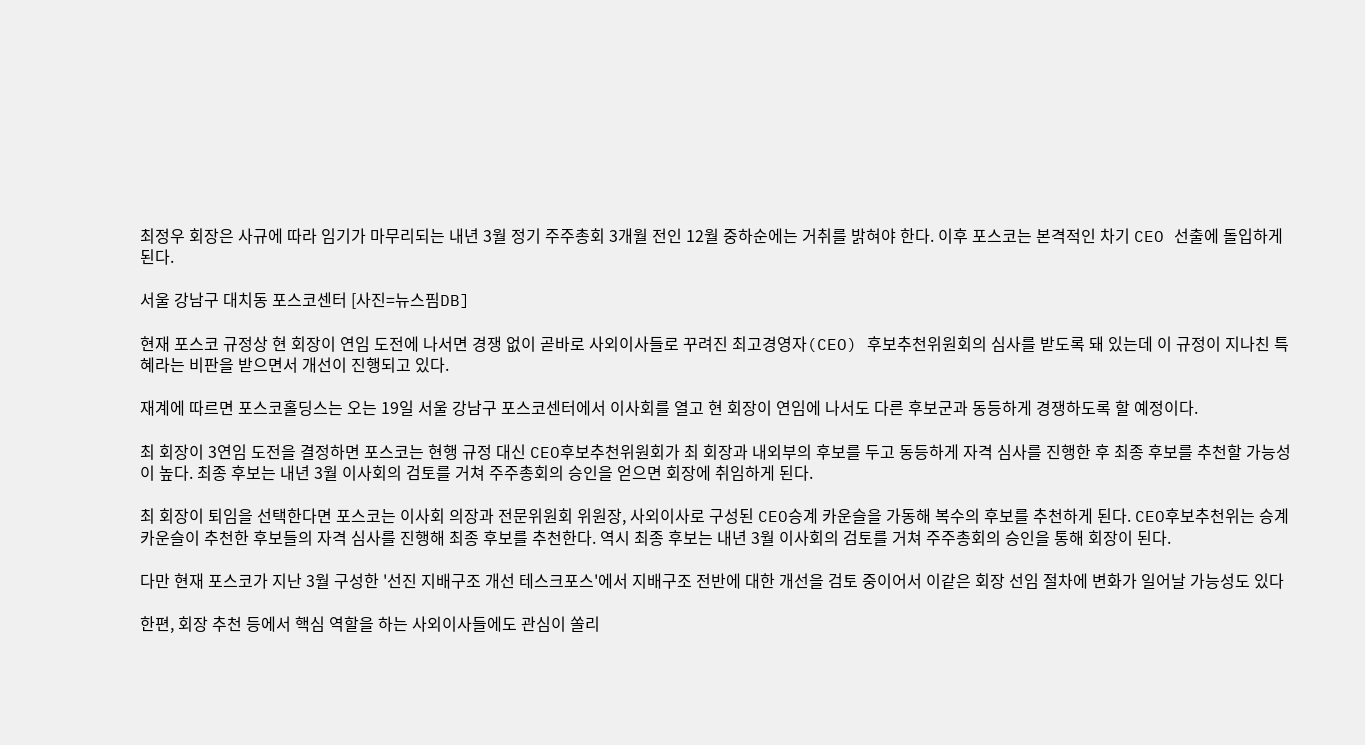최정우 회장은 사규에 따라 임기가 마무리되는 내년 3월 정기 주주총회 3개월 전인 12월 중하순에는 거취를 밝혀야 한다. 이후 포스코는 본격적인 차기 CEO 선출에 돌입하게 된다.

서울 강남구 대치동 포스코센터 [사진=뉴스핌DB]

현재 포스코 규정상 현 회장이 연임 도전에 나서면 경쟁 없이 곧바로 사외이사들로 꾸려진 최고경영자(CEO) 후보추천위원회의 심사를 받도록 돼 있는데 이 규정이 지나친 특혜라는 비판을 받으면서 개선이 진행되고 있다.

재계에 따르면 포스코홀딩스는 오는 19일 서울 강남구 포스코센터에서 이사회를 열고 현 회장이 연임에 나서도 다른 후보군과 동등하게 경쟁하도록 할 예정이다.

최 회장이 3연임 도전을 결정하면 포스코는 현행 규정 대신 CEO후보추천위원회가 최 회장과 내외부의 후보를 두고 동등하게 자격 심사를 진행한 후 최종 후보를 추천할 가능성이 높다. 최종 후보는 내년 3월 이사회의 검토를 거쳐 주주총회의 승인을 얻으면 회장에 취임하게 된다.

최 회장이 퇴임을 선택한다면 포스코는 이사회 의장과 전문위원회 위원장, 사외이사로 구성된 CEO승계 카운슬을 가동해 복수의 후보를 추천하게 된다. CEO후보추천위는 승계 카운슬이 추천한 후보들의 자격 심사를 진행해 최종 후보를 추천한다. 역시 최종 후보는 내년 3월 이사회의 검토를 거쳐 주주총회의 승인을 통해 회장이 된다.

다만 현재 포스코가 지난 3월 구성한 '선진 지배구조 개선 테스크포스'에서 지배구조 전반에 대한 개선을 검토 중이어서 이같은 회장 선임 절차에 변화가 일어날 가능성도 있다

한편, 회장 추천 등에서 핵심 역할을 하는 사외이사들에도 관심이 쏠리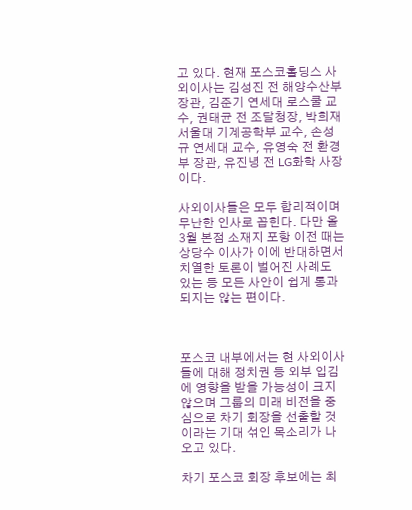고 있다. 현재 포스코홀딩스 사외이사는 김성진 전 해양수산부 장관, 김준기 연세대 로스쿨 교수, 권태균 전 조달청장, 박희재 서울대 기계공학부 교수, 손성규 연세대 교수, 유영숙 전 환경부 장관, 유진녕 전 LG화학 사장이다.

사외이사들은 모두 합리적이며 무난한 인사로 꼽힌다. 다만 올 3월 본점 소재지 포항 이전 때는 상당수 이사가 이에 반대하면서 치열한 토론이 벌어진 사례도 있는 등 모든 사안이 쉽게 통과되지는 않는 편이다.



포스코 내부에서는 현 사외이사들에 대해 정치권 등 외부 입김에 영향을 받을 가능성이 크지 않으며 그룹의 미래 비전을 중심으로 차기 회장을 선출할 것이라는 기대 섞인 목소리가 나오고 있다.

차기 포스코 회장 후보에는 최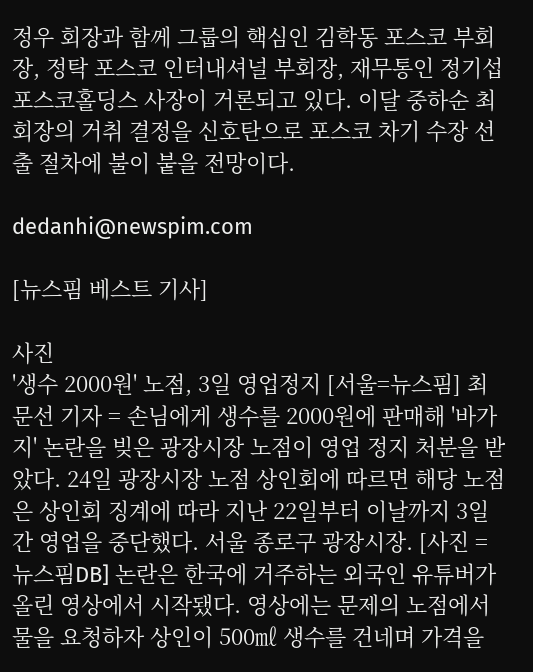정우 회장과 함께 그룹의 핵심인 김학동 포스코 부회장, 정탁 포스코 인터내셔널 부회장, 재무통인 정기섭 포스코홀딩스 사장이 거론되고 있다. 이달 중하순 최 회장의 거취 결정을 신호탄으로 포스코 차기 수장 선출 절차에 불이 붙을 전망이다.

dedanhi@newspim.com

[뉴스핌 베스트 기사]

사진
'생수 2000원' 노점, 3일 영업정지 [서울=뉴스핌] 최문선 기자 = 손님에게 생수를 2000원에 판매해 '바가지' 논란을 빚은 광장시장 노점이 영업 정지 처분을 받았다. 24일 광장시장 노점 상인회에 따르면 해당 노점은 상인회 징계에 따라 지난 22일부터 이날까지 3일간 영업을 중단했다. 서울 종로구 광장시장. [사진 = 뉴스핌DB] 논란은 한국에 거주하는 외국인 유튜버가 올린 영상에서 시작됐다. 영상에는 문제의 노점에서 물을 요청하자 상인이 500㎖ 생수를 건네며 가격을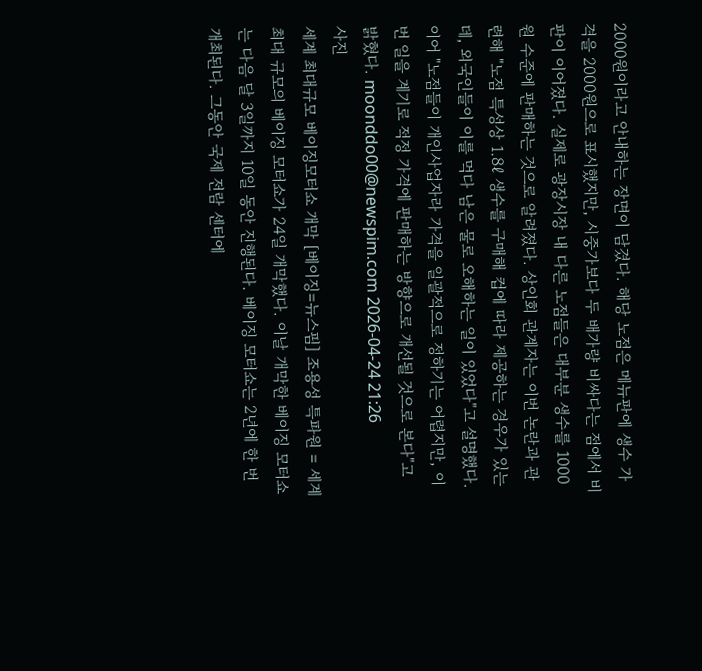2000원이라고 안내하는 장면이 담겼다. 해당 노점은 메뉴판에 생수 가격을 2000원으로 표시했지만, 시중가보다 두 배가량 비싸다는 점에서 비판이 이어졌다. 실제로 광장시장 내 다른 노점들은 대부분 생수를 1000원 수준에 판매하는 것으로 알려졌다. 상인회 관계자는 이번 논란과 관련해 "노점 특성상 1.8ℓ 생수를 구매해 컵에 따라 제공하는 경우가 있는데, 외국인들이 이를 먹다 남은 물로 오해하는 일이 있었다"고 설명했다. 이어 "노점들이 개인사업자라 가격을 일괄적으로 정하기는 어렵지만, 이번 일을 계기로 적정 가격에 판매하는 방향으로 개선될 것으로 본다"고 밝혔다. moonddo00@newspim.com 2026-04-24 21:26
사진
세계 최대규모 베이징모터쇼 개막 [베이징=뉴스핌] 조용성 특파원 = 세계 최대 규모의 베이징 모터쇼가 24일 개막했다. 이날 개막한 베이징 모터쇼는 다음 달 3일까지 10일 동안 진행된다. 베이징 모터쇼는 2년에 한 번 개최된다. 그동안 국제 전람 센터에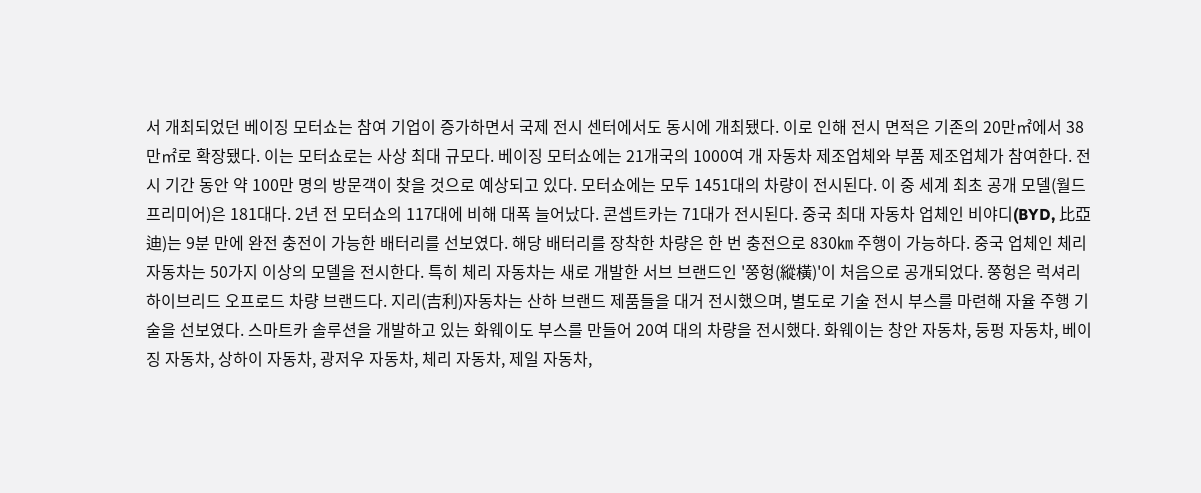서 개최되었던 베이징 모터쇼는 참여 기업이 증가하면서 국제 전시 센터에서도 동시에 개최됐다. 이로 인해 전시 면적은 기존의 20만㎡에서 38만㎡로 확장됐다. 이는 모터쇼로는 사상 최대 규모다. 베이징 모터쇼에는 21개국의 1000여 개 자동차 제조업체와 부품 제조업체가 참여한다. 전시 기간 동안 약 100만 명의 방문객이 찾을 것으로 예상되고 있다. 모터쇼에는 모두 1451대의 차량이 전시된다. 이 중 세계 최초 공개 모델(월드 프리미어)은 181대다. 2년 전 모터쇼의 117대에 비해 대폭 늘어났다. 콘셉트카는 71대가 전시된다. 중국 최대 자동차 업체인 비야디(BYD, 比亞迪)는 9분 만에 완전 충전이 가능한 배터리를 선보였다. 해당 배터리를 장착한 차량은 한 번 충전으로 830㎞ 주행이 가능하다. 중국 업체인 체리 자동차는 50가지 이상의 모델을 전시한다. 특히 체리 자동차는 새로 개발한 서브 브랜드인 '쭝헝(縱橫)'이 처음으로 공개되었다. 쭝헝은 럭셔리 하이브리드 오프로드 차량 브랜드다. 지리(吉利)자동차는 산하 브랜드 제품들을 대거 전시했으며, 별도로 기술 전시 부스를 마련해 자율 주행 기술을 선보였다. 스마트카 솔루션을 개발하고 있는 화웨이도 부스를 만들어 20여 대의 차량을 전시했다. 화웨이는 창안 자동차, 둥펑 자동차, 베이징 자동차, 상하이 자동차, 광저우 자동차, 체리 자동차, 제일 자동차,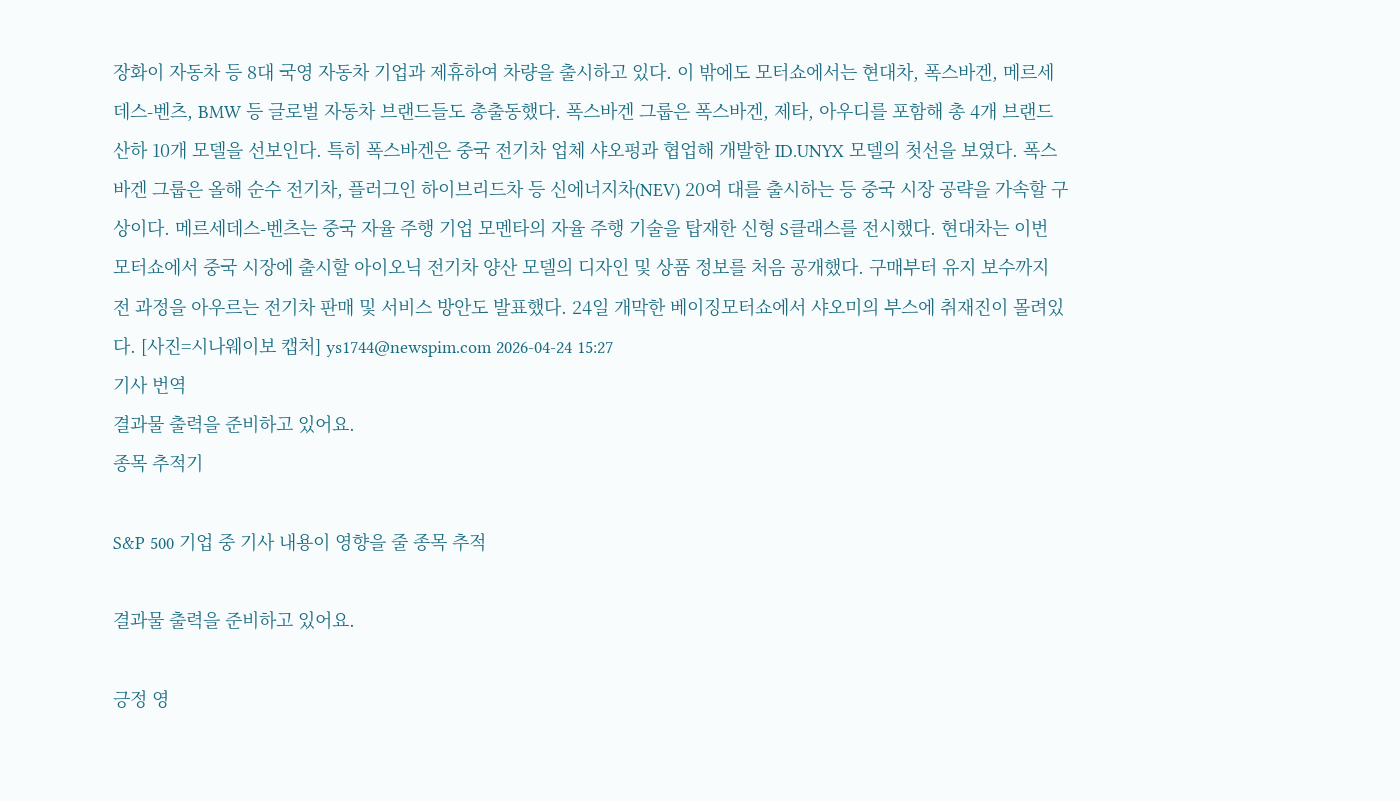장화이 자동차 등 8대 국영 자동차 기업과 제휴하여 차량을 출시하고 있다. 이 밖에도 모터쇼에서는 현대차, 폭스바겐, 메르세데스-벤츠, BMW 등 글로벌 자동차 브랜드들도 총출동했다. 폭스바겐 그룹은 폭스바겐, 제타, 아우디를 포함해 총 4개 브랜드 산하 10개 모델을 선보인다. 특히 폭스바겐은 중국 전기차 업체 샤오펑과 협업해 개발한 ID.UNYX 모델의 첫선을 보였다. 폭스바겐 그룹은 올해 순수 전기차, 플러그인 하이브리드차 등 신에너지차(NEV) 20여 대를 출시하는 등 중국 시장 공략을 가속할 구상이다. 메르세데스-벤츠는 중국 자율 주행 기업 모멘타의 자율 주행 기술을 탑재한 신형 S클래스를 전시했다. 현대차는 이번 모터쇼에서 중국 시장에 출시할 아이오닉 전기차 양산 모델의 디자인 및 상품 정보를 처음 공개했다. 구매부터 유지 보수까지 전 과정을 아우르는 전기차 판매 및 서비스 방안도 발표했다. 24일 개막한 베이징모터쇼에서 샤오미의 부스에 취재진이 몰려있다. [사진=시나웨이보 캡처] ys1744@newspim.com 2026-04-24 15:27
기사 번역
결과물 출력을 준비하고 있어요.
종목 추적기

S&P 500 기업 중 기사 내용이 영향을 줄 종목 추적

결과물 출력을 준비하고 있어요.

긍정 영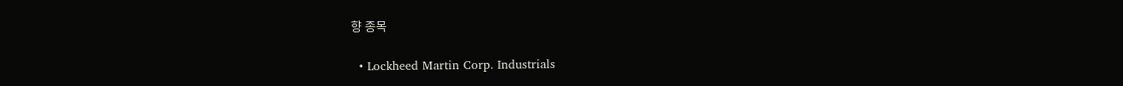향 종목

  • Lockheed Martin Corp. Industrials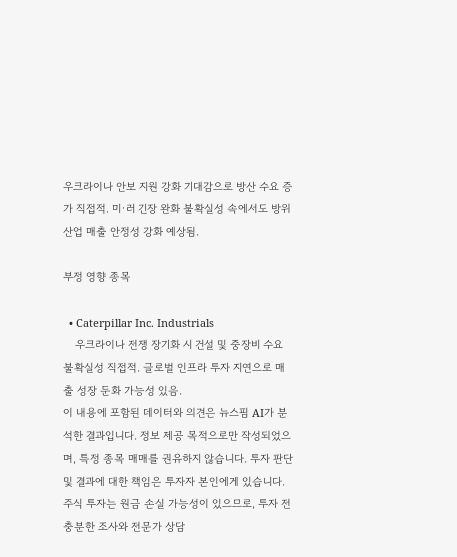우크라이나 안보 지원 강화 기대감으로 방산 수요 증가 직접적. 미·러 긴장 완화 불확실성 속에서도 방위산업 매출 안정성 강화 예상됨.

부정 영향 종목

  • Caterpillar Inc. Industrials
    우크라이나 전쟁 장기화 시 건설 및 중장비 수요 불확실성 직접적. 글로벌 인프라 투자 지연으로 매출 성장 둔화 가능성 있음.
이 내용에 포함된 데이터와 의견은 뉴스핌 AI가 분석한 결과입니다. 정보 제공 목적으로만 작성되었으며, 특정 종목 매매를 권유하지 않습니다. 투자 판단 및 결과에 대한 책임은 투자자 본인에게 있습니다. 주식 투자는 원금 손실 가능성이 있으므로, 투자 전 충분한 조사와 전문가 상담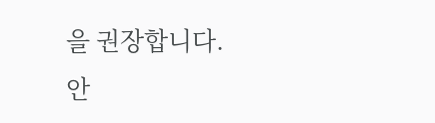을 권장합니다.
안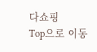다쇼핑
Top으로 이동